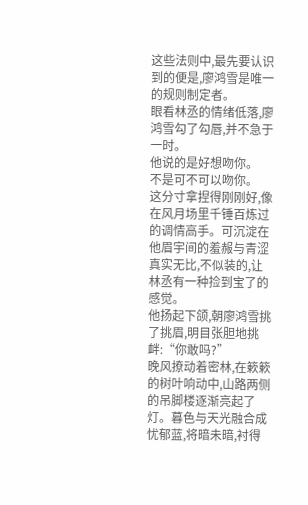这些法则中,最先要认识到的便是,廖鸿雪是唯一的规则制定者。
眼看林丞的情绪低落,廖鸿雪勾了勾唇,并不急于一时。
他说的是好想吻你。
不是可不可以吻你。
这分寸拿捏得刚刚好,像在风月场里千锤百炼过的调情高手。可沉淀在他眉宇间的羞赧与青涩真实无比,不似装的,让林丞有一种捡到宝了的感觉。
他扬起下颌,朝廖鸿雪挑了挑眉,明目张胆地挑衅:“你敢吗?”
晚风撩动着密林,在簌簌的树叶响动中,山路两侧的吊脚楼逐渐亮起了灯。暮色与天光融合成忧郁蓝,将暗未暗,衬得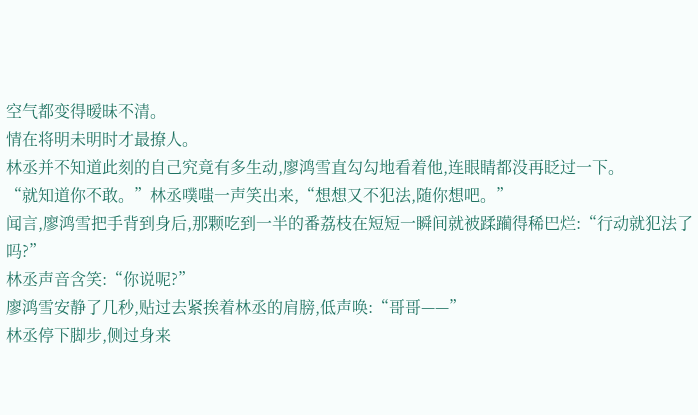空气都变得暧昧不清。
情在将明未明时才最撩人。
林丞并不知道此刻的自己究竟有多生动,廖鸿雪直勾勾地看着他,连眼睛都没再眨过一下。
“就知道你不敢。”林丞噗嗤一声笑出来,“想想又不犯法,随你想吧。”
闻言,廖鸿雪把手背到身后,那颗吃到一半的番荔枝在短短一瞬间就被蹂躏得稀巴烂:“行动就犯法了吗?”
林丞声音含笑:“你说呢?”
廖鸿雪安静了几秒,贴过去紧挨着林丞的肩膀,低声唤:“哥哥——”
林丞停下脚步,侧过身来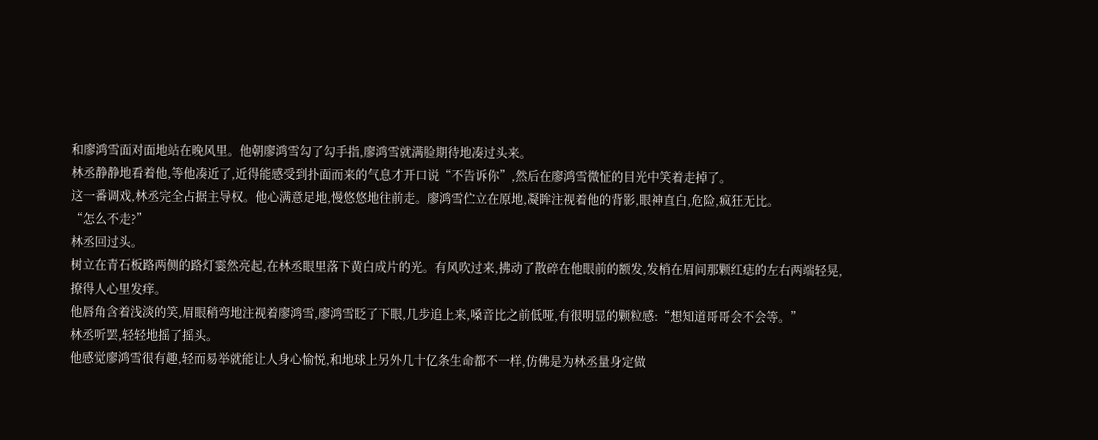和廖鸿雪面对面地站在晚风里。他朝廖鸿雪勾了勾手指,廖鸿雪就满脸期待地凑过头来。
林丞静静地看着他,等他凑近了,近得能感受到扑面而来的气息才开口说“不告诉你”,然后在廖鸿雪微怔的目光中笑着走掉了。
这一番调戏,林丞完全占据主导权。他心满意足地,慢悠悠地往前走。廖鸿雪伫立在原地,凝眸注视着他的背影,眼神直白,危险,疯狂无比。
“怎么不走?”
林丞回过头。
树立在青石板路两侧的路灯霎然亮起,在林丞眼里落下黄白成片的光。有风吹过来,拂动了散碎在他眼前的额发,发梢在眉间那颗红痣的左右两端轻晃,撩得人心里发痒。
他唇角含着浅淡的笑,眉眼稍弯地注视着廖鸿雪,廖鸿雪眨了下眼,几步追上来,嗓音比之前低哑,有很明显的颗粒感:“想知道哥哥会不会等。”
林丞听罢,轻轻地摇了摇头。
他感觉廖鸿雪很有趣,轻而易举就能让人身心愉悦,和地球上另外几十亿条生命都不一样,仿佛是为林丞量身定做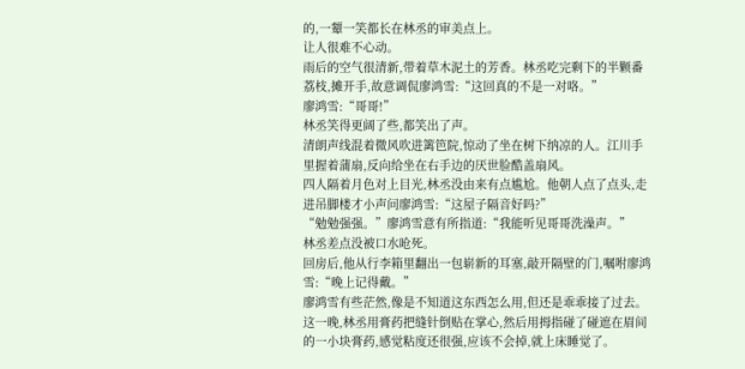的,一颦一笑都长在林丞的审美点上。
让人很难不心动。
雨后的空气很清新,带着草木泥土的芳香。林丞吃完剩下的半颗番荔枝,摊开手,故意调侃廖鸿雪:“这回真的不是一对咯。”
廖鸿雪:“哥哥!”
林丞笑得更阔了些,都笑出了声。
清朗声线混着微风吹进篱笆院,惊动了坐在树下纳凉的人。江川手里握着蒲扇,反向给坐在右手边的厌世脸酷盖扇风。
四人隔着月色对上目光,林丞没由来有点尴尬。他朝人点了点头,走进吊脚楼才小声问廖鸿雪:“这屋子隔音好吗?”
“勉勉强强。”廖鸿雪意有所指道:“我能听见哥哥洗澡声。”
林丞差点没被口水呛死。
回房后,他从行李箱里翻出一包崭新的耳塞,敲开隔壁的门,嘱咐廖鸿雪:“晚上记得戴。”
廖鸿雪有些茫然,像是不知道这东西怎么用,但还是乖乖接了过去。
这一晚,林丞用膏药把缝针倒贴在掌心,然后用拇指碰了碰遮在眉间的一小块膏药,感觉粘度还很强,应该不会掉,就上床睡觉了。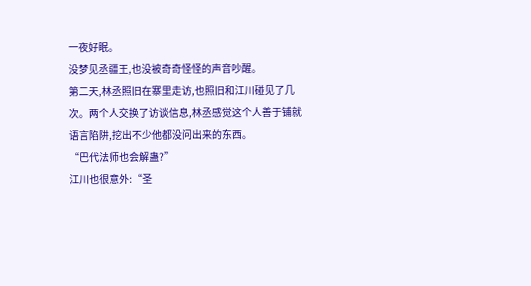一夜好眠。
没梦见丞疆王,也没被奇奇怪怪的声音吵醒。
第二天,林丞照旧在寨里走访,也照旧和江川碰见了几次。两个人交换了访谈信息,林丞感觉这个人善于铺就语言陷阱,挖出不少他都没问出来的东西。
“巴代法师也会解蛊?”
江川也很意外:“圣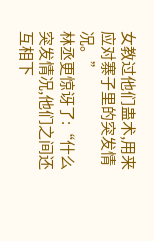女教过他们蛊术,用来应对寨子里的突发情况。”
林丞更惊讶了:“什么突发情况,他们之间还互相下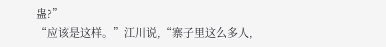蛊?”
“应该是这样。”江川说,“寨子里这么多人,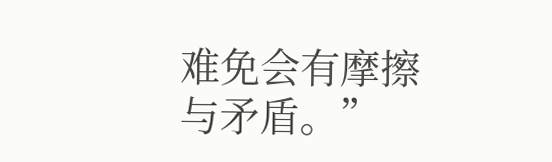难免会有摩擦与矛盾。”